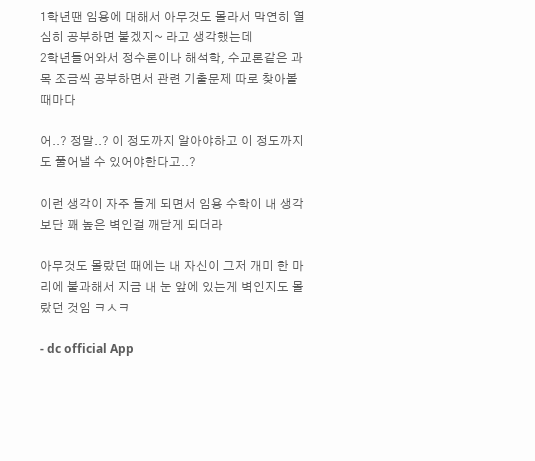1학년땐 임용에 대해서 아무것도 몰라서 막연히 열심히 공부하면 붙겠지~ 라고 생각했는데
2학년들어와서 정수론이나 해석학, 수교론같은 과목 조금씩 공부하면서 관련 기출문제 따로 찾아볼 때마다

어..? 정말..? 이 정도까지 알아야하고 이 정도까지도 풀어낼 수 있어야한다고..?

이런 생각이 자주 들게 되면서 임용 수학이 내 생각보단 꽤 높은 벽인걸 깨닫게 되더라

아무것도 몰랐던 때에는 내 자신이 그저 개미 한 마리에 불과해서 지금 내 눈 앞에 있는게 벽인지도 몰랐던 것임 ㅋㅅㅋ

- dc official App